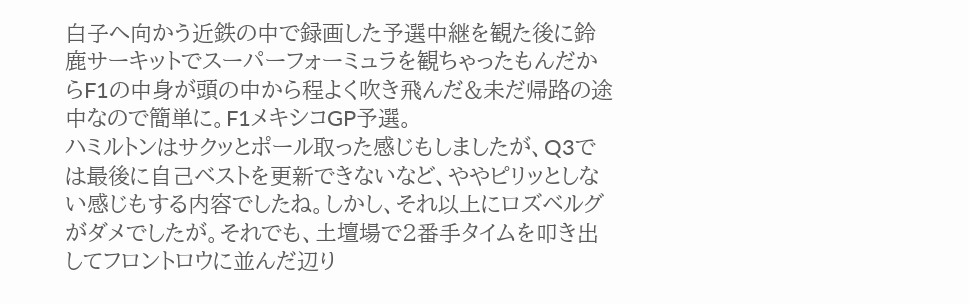白子へ向かう近鉄の中で録画した予選中継を観た後に鈴鹿サーキットでスーパーフォーミュラを観ちゃったもんだからF1の中身が頭の中から程よく吹き飛んだ&未だ帰路の途中なので簡単に。F1メキシコGP予選。
ハミルトンはサクッとポール取った感じもしましたが、Q3では最後に自己ベストを更新できないなど、ややピリッとしない感じもする内容でしたね。しかし、それ以上にロズベルグがダメでしたが。それでも、土壇場で2番手タイムを叩き出してフロントロウに並んだ辺り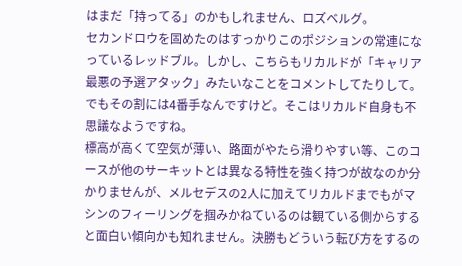はまだ「持ってる」のかもしれません、ロズベルグ。
セカンドロウを固めたのはすっかりこのポジションの常連になっているレッドブル。しかし、こちらもリカルドが「キャリア最悪の予選アタック」みたいなことをコメントしてたりして。でもその割には4番手なんですけど。そこはリカルド自身も不思議なようですね。
標高が高くて空気が薄い、路面がやたら滑りやすい等、このコースが他のサーキットとは異なる特性を強く持つが故なのか分かりませんが、メルセデスの2人に加えてリカルドまでもがマシンのフィーリングを掴みかねているのは観ている側からすると面白い傾向かも知れません。決勝もどういう転び方をするの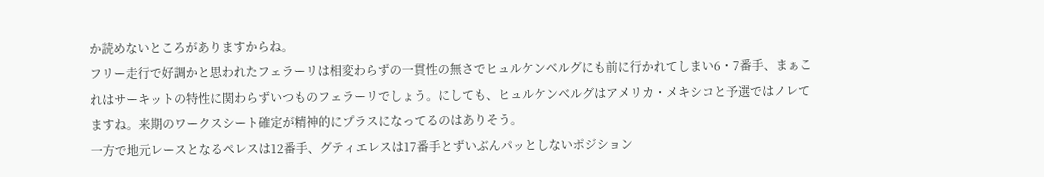か読めないところがありますからね。
フリー走行で好調かと思われたフェラーリは相変わらずの一貫性の無さでヒュルケンベルグにも前に行かれてしまい6・7番手、まぁこれはサーキットの特性に関わらずいつものフェラーリでしょう。にしても、ヒュルケンベルグはアメリカ・メキシコと予選ではノレてますね。来期のワークスシート確定が精神的にプラスになってるのはありそう。
一方で地元レースとなるペレスは12番手、グティエレスは17番手とずいぶんパッとしないポジション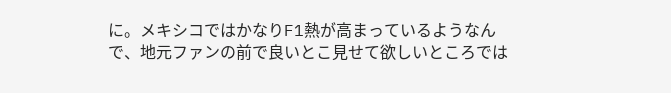に。メキシコではかなりF1熱が高まっているようなんで、地元ファンの前で良いとこ見せて欲しいところでは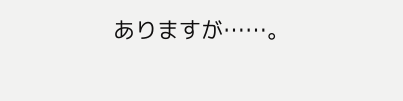ありますが……。